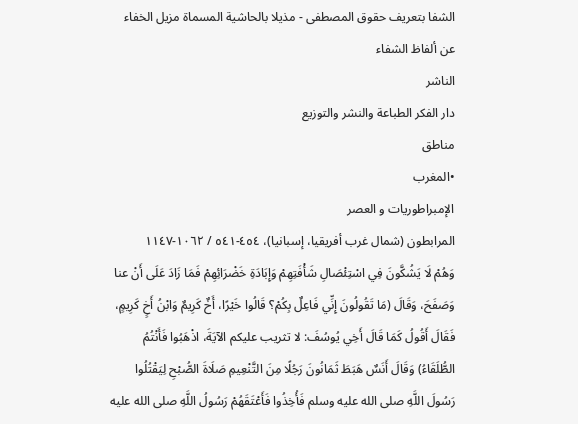الشفا بتعريف حقوق المصطفى - مذيلا بالحاشية المسماة مزيل الخفاء عن ألفاظ الشفاء
الناشر
دار الفكر الطباعة والنشر والتوزيع
مناطق
•المغرب
الإمبراطوريات و العصر
المرابطون (شمال غرب أفريقيا، إسبانيا)، ٤٥٤-٥٤١ / ١٠٦٢-١١٤٧
وَهُمْ لَا يَشُكَّونَ فِي اسْتِئْصَالِ شَأْفَتِهِمْ وَإِبَادَةِ خَضْرَائِهِمْ فَمَا زَادَ عَلَى أَنْ عنا وَصَفَحَ، وَقَالَ (مَا تَقُولُونَ إِنِّي فَاعِلٌ بِكُمْ؟ قَالُوا خَيْرًا، أَخٌ كَرِيمٌ وَابْنُ أَخٍ كَرِيمٍ، فَقَالَ أَقُولُ كَمَا قَالَ أَخِي يُوسُفَ: لا تثريب عليكم الآيَةَ، اذْهَبُوا فَأَنْتُمُ الطُّلَقَاءُ) وَقَالَ أَنَسٌ هَبَطَ ثَمَانُونَ رَجُلًا مِنَ التَّنْعِيمِ صَلَاةَ الصُّبْحِ لِيَقْتُلُوا رَسُولَ اللَّهِ صلى الله عليه وسلم فَأُخِذُوا فَأَعْتَقَهُمْ رَسُولُ اللَّهِ صلى الله عليه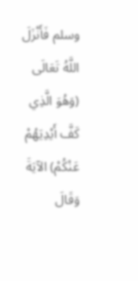وسلم فَأَنْزَلَ اللَّهُ تَعَالَى (وَهُوَ الَّذِي كَفَّ أَيْدِيَهُمْ عَنْكُمْ) الآيَةَ وَقَالَ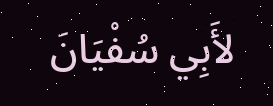لأَبِي سُفْيَانَ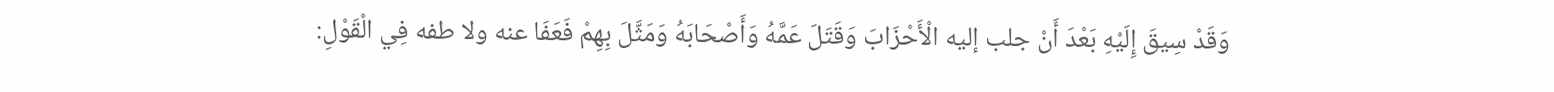وَقَدْ سِيقَ إِلَيْهِ بَعْدَ أَنْ جلب إليه الْأَحْزَابَ وَقَتَلَ عَمَّهُ وَأَصْحَابَهُ وَمَثَّلَ بِهِمْ فَعَفَا عنه ولا طفه فِي الْقَوْلِ: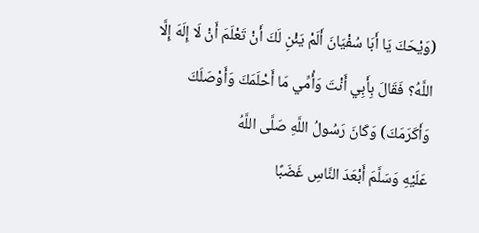(وَيْحَكَ يَا أَبَا سُفْيَانَ أَلَمْ يَئْنِ لَكَ أَنْ تَعْلَمَ أَنْ لَا إِلَهَ إِلَّا اللَّهُ؟ فَقَالَ بِأَبِي أَنْتَ وَأُمِّي مَا أَحْلَمَكَ وَأَوْصَلَكَ وَأَكَرَمَكَ) وَكَانَ رَسُولُ اللَّهِ صَلَّى اللَّهُ
عَلَيْهِ وَسَلَّمَ أَبْعَدَ النَّاسِ غَضَبًا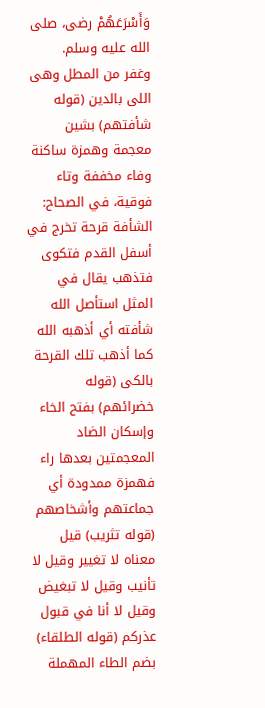وَأَسْرَعَهُمْ رضى، صلى الله عليه وسلم.
وغفر من المطل وهى اللى بالدين (قوله شأفتهم) بشين معجمة وهمزة ساكنة وفاء مخففة وتاء فوقية، في الصحاح: الشأفة قرحة تخرج في أسفل القدم فتكوى فتذهب يقال في المثل استأصل الله شأفته أي أذهبه الله كما أذهب تلك القرحة بالكى (قوله خضرائهم) بفتح الخاء وإسكان الضاد المعجمتين بعدها راء فهمزة ممدودة أي جماعتهم وأشخاصهم (قوله تثريب) قيل معناه لا تغيير وقيل لا تأنيب وقيل لا تبغيض وقيل لا أنا في قبول عذركم (قوله الطلقاء) بضم الطاء المهملة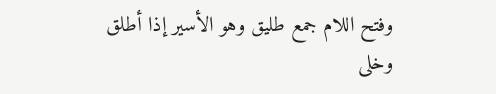وفتح اللام جمع طليق وهو الأسير إذا أطلق وخلى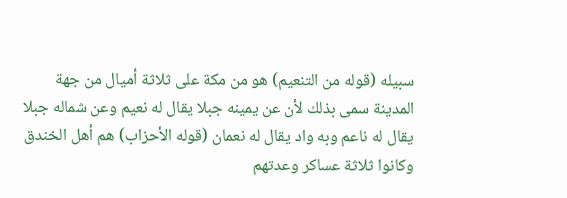سبيله (قوله من التنعيم) هو من مكة على ثلاثة أميال من جهة المدينة سمى بذلك لأن عن يمينه جبلا يقال له نعيم وعن شماله جبلا يقال له ناعم وبه واد يقال له نعمان (قوله الأحزاب) هم أهل الخندق وكانوا ثلاثة عساكر وعدتهم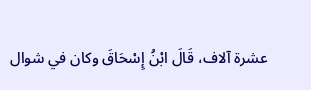عشرة آلاف، قَالَ ابْنُ إِسْحَاقَ وكان في شوال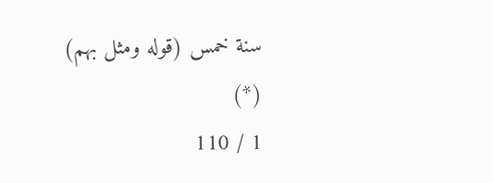سنة خمس (قوله ومثل بهم) (*)
1 / 110